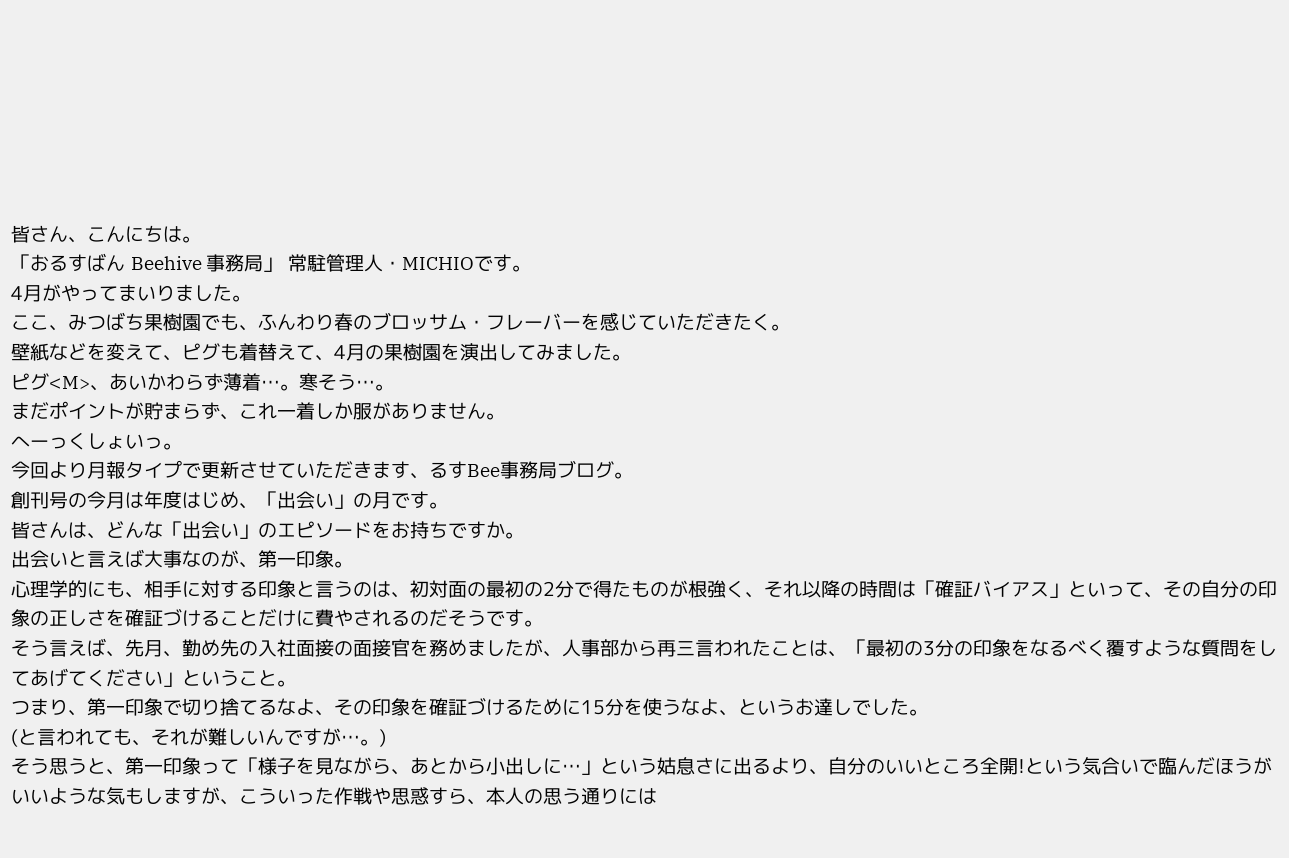皆さん、こんにちは。
「おるすばん Beehive 事務局」 常駐管理人・MICHIOです。
4月がやってまいりました。
ここ、みつばち果樹園でも、ふんわり春のブロッサム・フレーバーを感じていただきたく。
壁紙などを変えて、ピグも着替えて、4月の果樹園を演出してみました。
ピグ<M>、あいかわらず薄着…。寒そう…。
まだポイントが貯まらず、これ一着しか服がありません。
へーっくしょいっ。
今回より月報タイプで更新させていただきます、るすBee事務局ブログ。
創刊号の今月は年度はじめ、「出会い」の月です。
皆さんは、どんな「出会い」のエピソードをお持ちですか。
出会いと言えば大事なのが、第一印象。
心理学的にも、相手に対する印象と言うのは、初対面の最初の2分で得たものが根強く、それ以降の時間は「確証バイアス」といって、その自分の印象の正しさを確証づけることだけに費やされるのだそうです。
そう言えば、先月、勤め先の入社面接の面接官を務めましたが、人事部から再三言われたことは、「最初の3分の印象をなるべく覆すような質問をしてあげてください」ということ。
つまり、第一印象で切り捨てるなよ、その印象を確証づけるために15分を使うなよ、というお達しでした。
(と言われても、それが難しいんですが…。)
そう思うと、第一印象って「様子を見ながら、あとから小出しに…」という姑息さに出るより、自分のいいところ全開!という気合いで臨んだほうがいいような気もしますが、こういった作戦や思惑すら、本人の思う通りには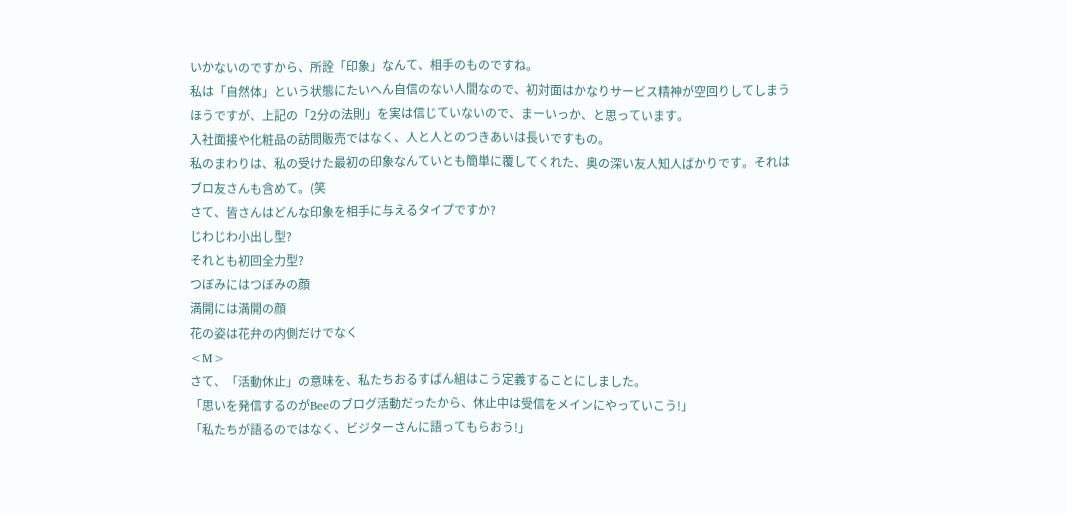いかないのですから、所詮「印象」なんて、相手のものですね。
私は「自然体」という状態にたいへん自信のない人間なので、初対面はかなりサービス精神が空回りしてしまうほうですが、上記の「2分の法則」を実は信じていないので、まーいっか、と思っています。
入社面接や化粧品の訪問販売ではなく、人と人とのつきあいは長いですもの。
私のまわりは、私の受けた最初の印象なんていとも簡単に覆してくれた、奥の深い友人知人ばかりです。それはブロ友さんも含めて。(笑
さて、皆さんはどんな印象を相手に与えるタイプですか?
じわじわ小出し型?
それとも初回全力型?
つぼみにはつぼみの顔
満開には満開の顔
花の姿は花弁の内側だけでなく
<M>
さて、「活動休止」の意味を、私たちおるすばん組はこう定義することにしました。
「思いを発信するのがBeeのブログ活動だったから、休止中は受信をメインにやっていこう!」
「私たちが語るのではなく、ビジターさんに語ってもらおう!」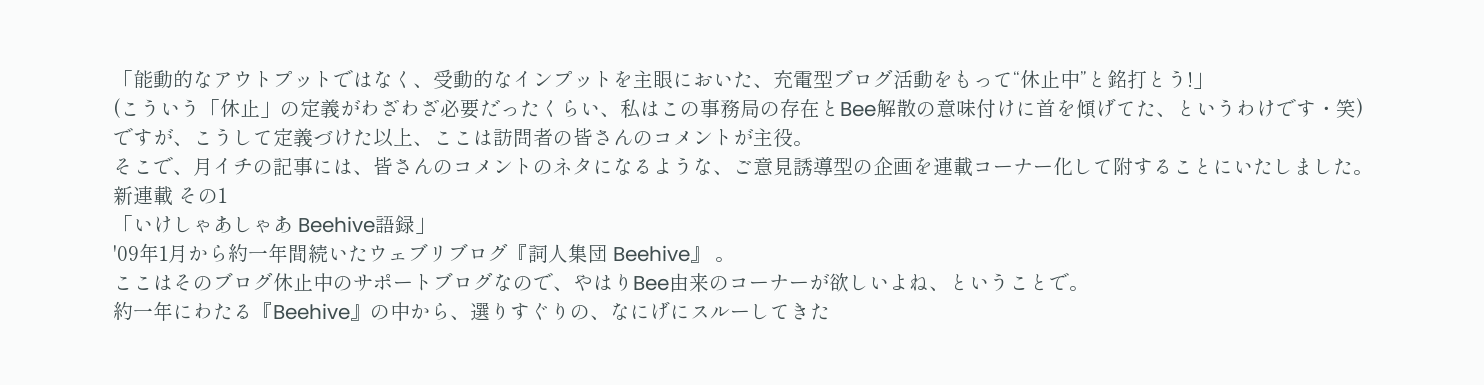「能動的なアウトプットではなく、受動的なインプットを主眼においた、充電型ブログ活動をもって“休止中”と銘打とう!」
(こういう「休止」の定義がわざわざ必要だったくらい、私はこの事務局の存在とBee解散の意味付けに首を傾げてた、というわけです・笑)
ですが、こうして定義づけた以上、ここは訪問者の皆さんのコメントが主役。
そこで、月イチの記事には、皆さんのコメントのネタになるような、ご意見誘導型の企画を連載コーナー化して附することにいたしました。
新連載 その1
「いけしゃあしゃあ Beehive語録」
'09年1月から約一年間続いたウェブリブログ『詞人集団 Beehive』 。
ここはそのブログ休止中のサポートブログなので、やはりBee由来のコーナーが欲しいよね、ということで。
約一年にわたる『Beehive』の中から、選りすぐりの、なにげにスルーしてきた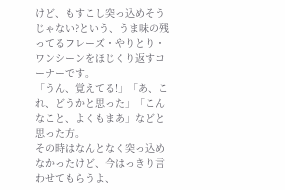けど、もすこし突っ込めそうじゃない?という、うま味の残ってるフレーズ・やりとり・ワンシーンをほじくり返すコーナーです。
「うん、覚えてる!」「あ、これ、どうかと思った」「こんなこと、よくもまあ」などと思った方。
その時はなんとなく突っ込めなかったけど、今はっきり言わせてもらうよ、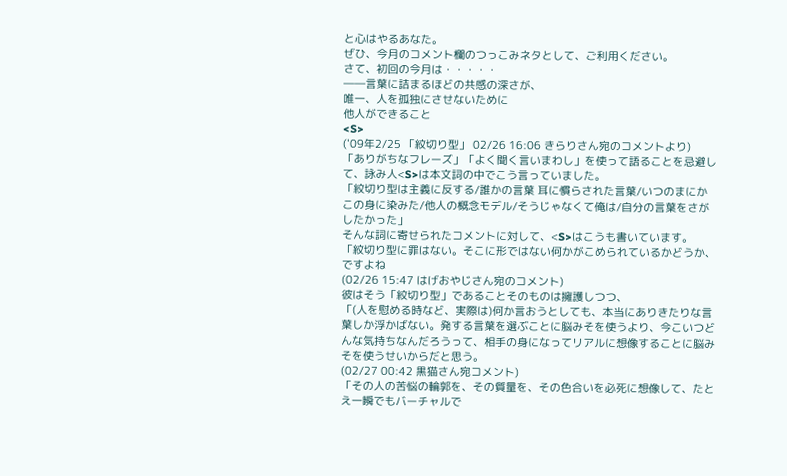と心はやるあなた。
ぜひ、今月のコメント欄のつっこみネタとして、ご利用ください。
さて、初回の今月は・・・・・
――言葉に詰まるほどの共感の深さが、
唯一、人を孤独にさせないために
他人ができること
<S>
('09年2/25 「紋切り型」 02/26 16:06 きらりさん宛のコメントより)
「ありがちなフレーズ」「よく聞く言いまわし」を使って語ることを忌避して、詠み人<S>は本文詞の中でこう言っていました。
「紋切り型は主義に反する/誰かの言葉 耳に慣らされた言葉/いつのまにかこの身に染みた/他人の概念モデル/そうじゃなくて俺は/自分の言葉をさがしたかった」
そんな詞に寄せられたコメントに対して、<S>はこうも書いています。
「紋切り型に罪はない。そこに形ではない何かがこめられているかどうか、ですよね
(02/26 15:47 はげおやじさん宛のコメント)
彼はそう「紋切り型」であることそのものは擁護しつつ、
「(人を慰める時など、実際は)何か言おうとしても、本当にありきたりな言葉しか浮かばない。発する言葉を選ぶことに脳みそを使うより、今こいつどんな気持ちなんだろうって、相手の身になってリアルに想像することに脳みそを使うせいからだと思う。
(02/27 00:42 黒猫さん宛コメント)
「その人の苦悩の輪郭を、その質量を、その色合いを必死に想像して、たとえ一瞬でもバーチャルで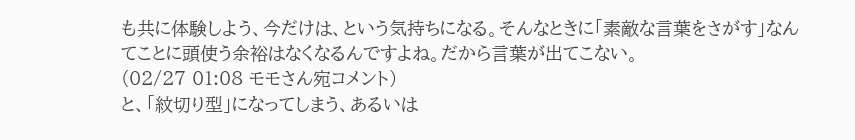も共に体験しよう、今だけは、という気持ちになる。そんなときに「素敵な言葉をさがす」なんてことに頭使う余裕はなくなるんですよね。だから言葉が出てこない。
(02/27 01:08 モモさん宛コメント)
と、「紋切り型」になってしまう、あるいは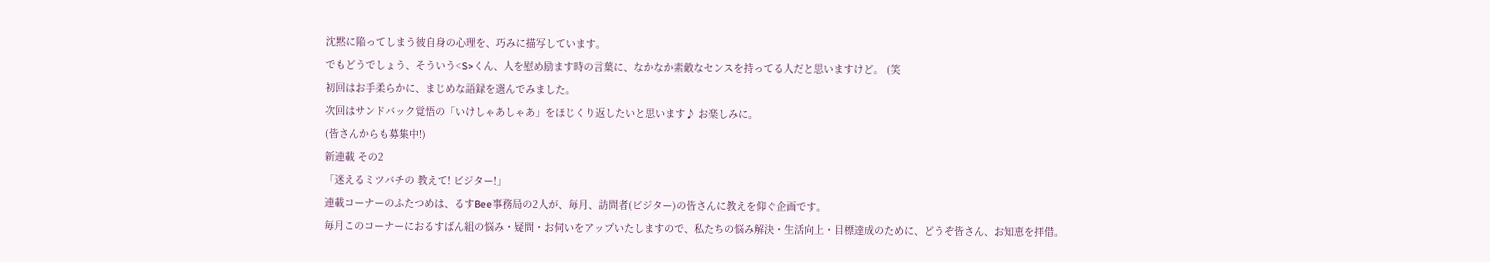沈黙に陥ってしまう彼自身の心理を、巧みに描写しています。
でもどうでしょう、そういう<S>くん、人を慰め励ます時の言葉に、なかなか素敵なセンスを持ってる人だと思いますけど。 (笑
初回はお手柔らかに、まじめな語録を選んでみました。
次回はサンドバック覚悟の「いけしゃあしゃあ」をほじくり返したいと思います♪ お楽しみに。
(皆さんからも募集中!)
新連載 その2
「迷えるミツバチの 教えて! ビジター!」
連載コーナーのふたつめは、るすBee事務局の2人が、毎月、訪問者(ビジター)の皆さんに教えを仰ぐ企画です。
毎月このコーナーにおるすばん組の悩み・疑問・お伺いをアップいたしますので、私たちの悩み解決・生活向上・目標達成のために、どうぞ皆さん、お知恵を拝借。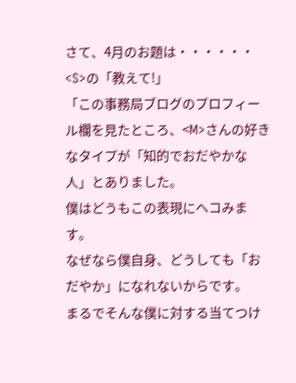さて、4月のお題は・・・・・・
<S>の「教えて!」
「この事務局ブログのプロフィール欄を見たところ、<M>さんの好きなタイプが「知的でおだやかな人」とありました。
僕はどうもこの表現にヘコみます。
なぜなら僕自身、どうしても「おだやか」になれないからです。
まるでそんな僕に対する当てつけ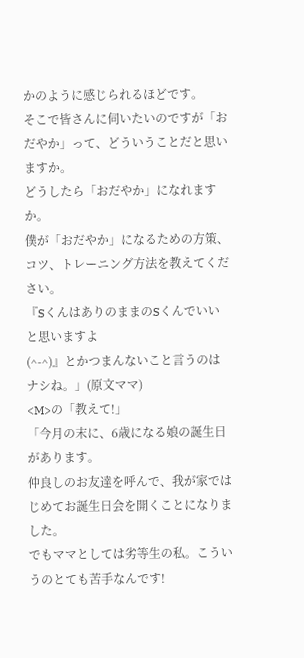かのように感じられるほどです。
そこで皆さんに伺いたいのですが「おだやか」って、どういうことだと思いますか。
どうしたら「おだやか」になれますか。
僕が「おだやか」になるための方策、コツ、トレーニング方法を教えてください。
『SくんはありのままのSくんでいいと思いますよ
(^-^)』とかつまんないこと言うのはナシね。」(原文ママ)
<M>の「教えて!」
「今月の末に、6歳になる娘の誕生日があります。
仲良しのお友達を呼んで、我が家ではじめてお誕生日会を開くことになりました。
でもママとしては劣等生の私。こういうのとても苦手なんです!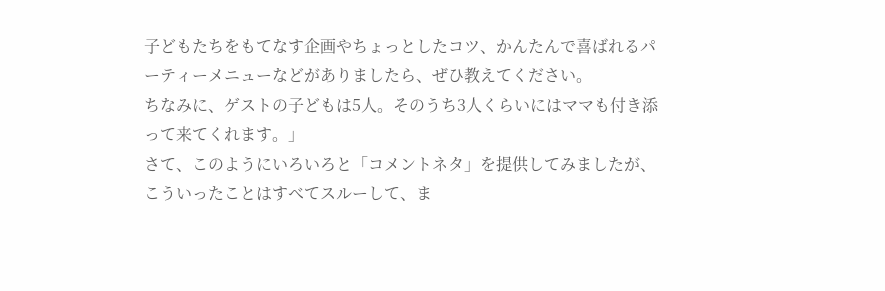子どもたちをもてなす企画やちょっとしたコツ、かんたんで喜ばれるパーティーメニューなどがありましたら、ぜひ教えてください。
ちなみに、ゲストの子どもは5人。そのうち3人くらいにはママも付き添って来てくれます。」
さて、このようにいろいろと「コメントネタ」を提供してみましたが、こういったことはすべてスルーして、ま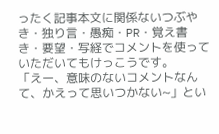ったく記事本文に関係ないつぶやき・独り言・愚痴・PR・覚え書き・要望・写経でコメントを使っていただいてもけっこうです。
「えー、意味のないコメントなんて、かえって思いつかない~」とい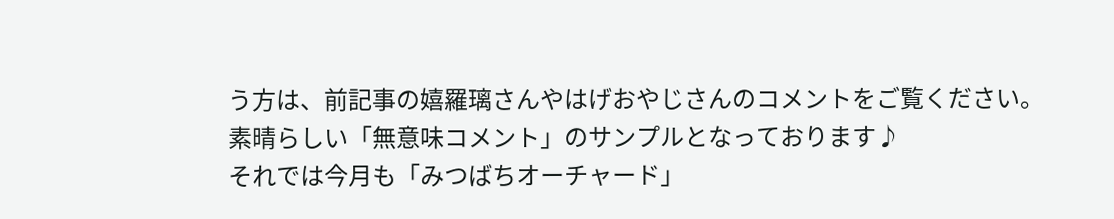う方は、前記事の嬉羅璃さんやはげおやじさんのコメントをご覧ください。
素晴らしい「無意味コメント」のサンプルとなっております♪
それでは今月も「みつばちオーチャード」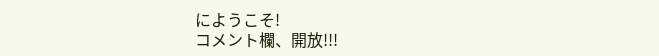にようこそ!
コメント欄、開放!!!